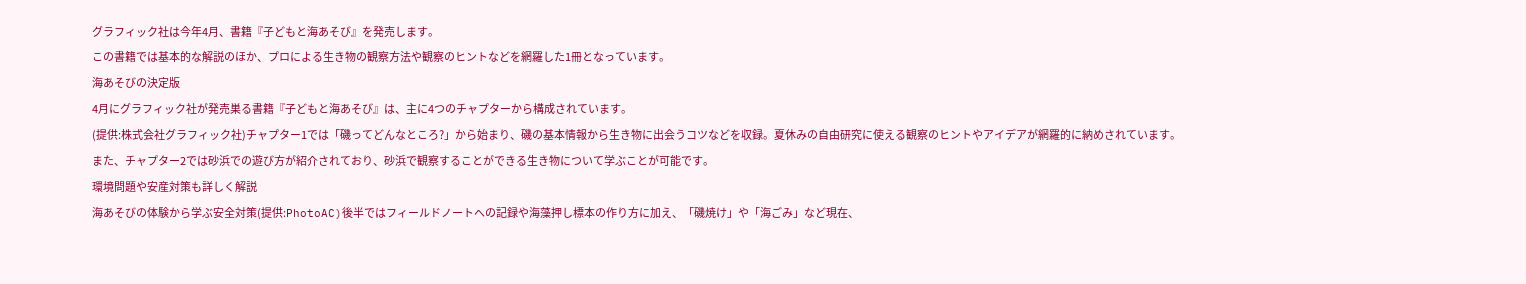グラフィック社は今年4月、書籍『子どもと海あそび』を発売します。
この書籍では基本的な解説のほか、プロによる生き物の観察方法や観察のヒントなどを網羅した1冊となっています。
海あそびの決定版
4月にグラフィック社が発売巣る書籍『子どもと海あそび』は、主に4つのチャプターから構成されています。
(提供:株式会社グラフィック社)チャプター1では「磯ってどんなところ?」から始まり、磯の基本情報から生き物に出会うコツなどを収録。夏休みの自由研究に使える観察のヒントやアイデアが網羅的に納めされています。
また、チャプター2では砂浜での遊び方が紹介されており、砂浜で観察することができる生き物について学ぶことが可能です。
環境問題や安産対策も詳しく解説
海あそびの体験から学ぶ安全対策(提供:PhotoAC)後半ではフィールドノートへの記録や海藻押し標本の作り方に加え、「磯焼け」や「海ごみ」など現在、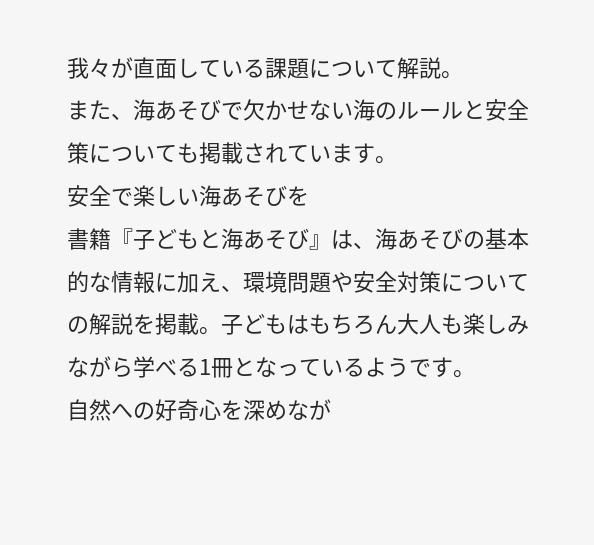我々が直面している課題について解説。
また、海あそびで欠かせない海のルールと安全策についても掲載されています。
安全で楽しい海あそびを
書籍『子どもと海あそび』は、海あそびの基本的な情報に加え、環境問題や安全対策についての解説を掲載。子どもはもちろん大人も楽しみながら学べる1冊となっているようです。
自然への好奇心を深めなが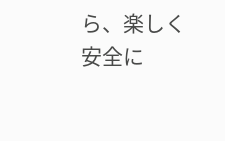ら、楽しく安全に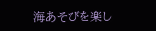海あそびを楽し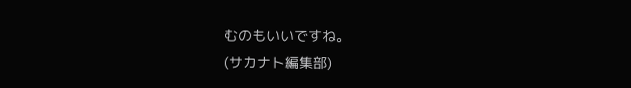むのもいいですね。
(サカナト編集部)